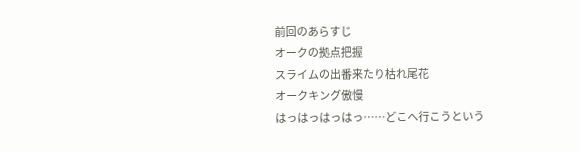前回のあらすじ
オークの拠点把握
スライムの出番来たり枯れ尾花
オークキング傲慢
はっはっはっはっ……どこへ行こうという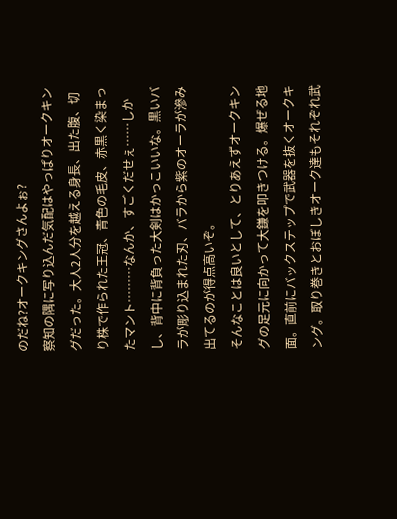のだね?オークキングさんよぉ?
察知の隅に写り込んだ気配はやっぱりオークキングだった。大人2人分を越える身長、出た腹、切り株で作られた王冠、青色の毛皮、赤黒く染まったマント………なんか、すごくだせぇ……しかし、背中に背負った大剣はかっこいいな。黒いバラが彫り込まれた刃、バラから紫のオーラが滲み出てるのが得点高いぞ。
そんなことは良いとして、とりあえずオークキングの足元に向かって大鎌を叩きつける。爆ぜる地面。直前にバックステップで武器を抜くオークキング。取り巻きとおぼしきオーク達もそれぞれ武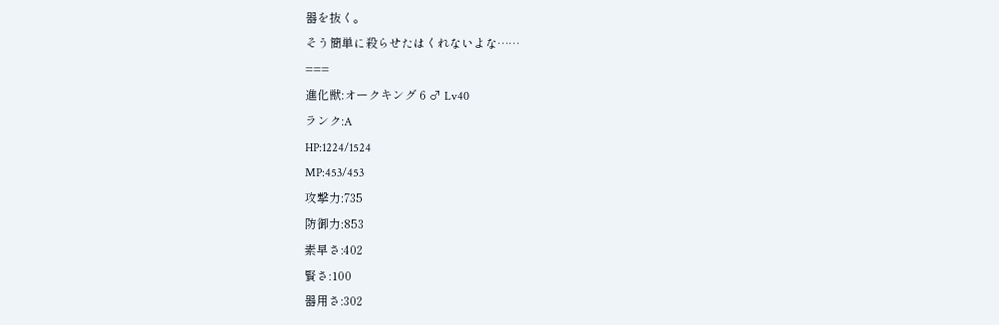器を抜く。
そう簡単に殺らせたはくれないよな……
===
進化獣:オークキング 6 ♂ Lv40
ランク:A
HP:1224/1524
MP:453/453
攻撃力:735
防御力:853
素早さ:402
賢さ:100
器用さ:302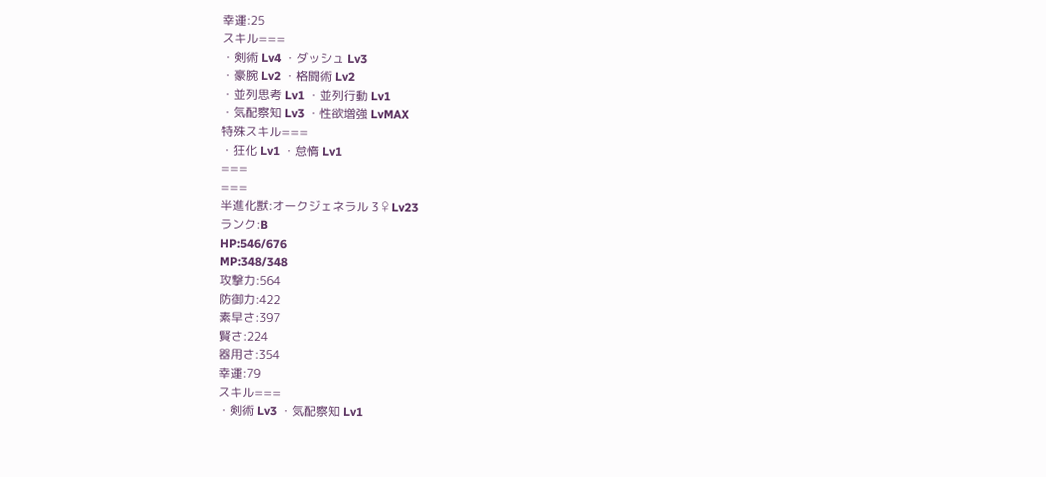幸運:25
スキル===
・剣術 Lv4 ・ダッシュ Lv3
・豪腕 Lv2 ・格闘術 Lv2
・並列思考 Lv1 ・並列行動 Lv1
・気配察知 Lv3 ・性欲増強 LvMAX
特殊スキル===
・狂化 Lv1 ・怠惰 Lv1
===
===
半進化獣:オークジェネラル 3 ♀ Lv23
ランク:B
HP:546/676
MP:348/348
攻撃力:564
防御力:422
素早さ:397
賢さ:224
器用さ:354
幸運:79
スキル===
・剣術 Lv3 ・気配察知 Lv1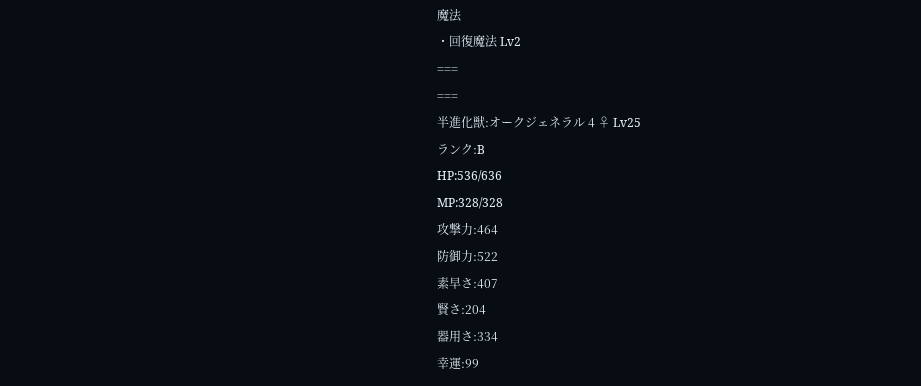魔法
・回復魔法 Lv2
===
===
半進化獣:オークジェネラル 4 ♀ Lv25
ランク:B
HP:536/636
MP:328/328
攻撃力:464
防御力:522
素早さ:407
賢さ:204
器用さ:334
幸運:99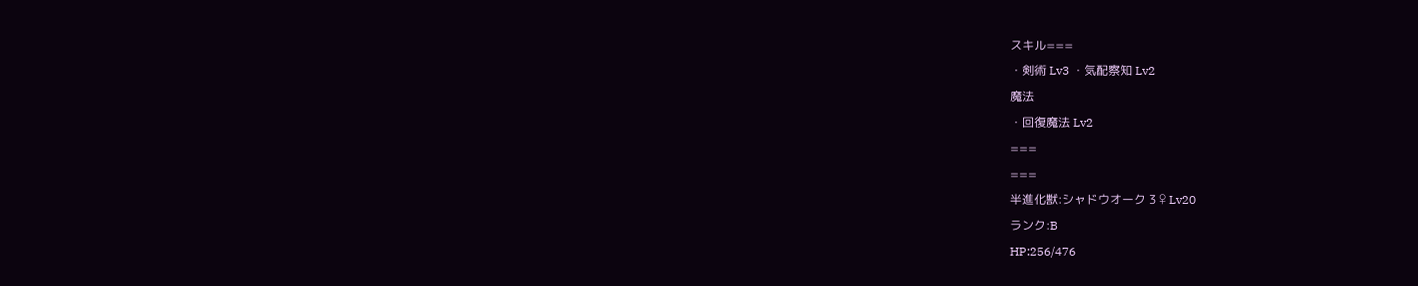スキル===
・剣術 Lv3 ・気配察知 Lv2
魔法
・回復魔法 Lv2
===
===
半進化獣:シャドウオーク 3 ♀ Lv20
ランク:B
HP:256/476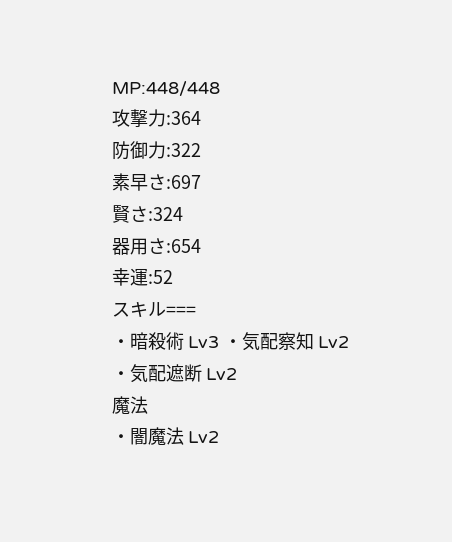MP:448/448
攻撃力:364
防御力:322
素早さ:697
賢さ:324
器用さ:654
幸運:52
スキル===
・暗殺術 Lv3 ・気配察知 Lv2
・気配遮断 Lv2
魔法
・闇魔法 Lv2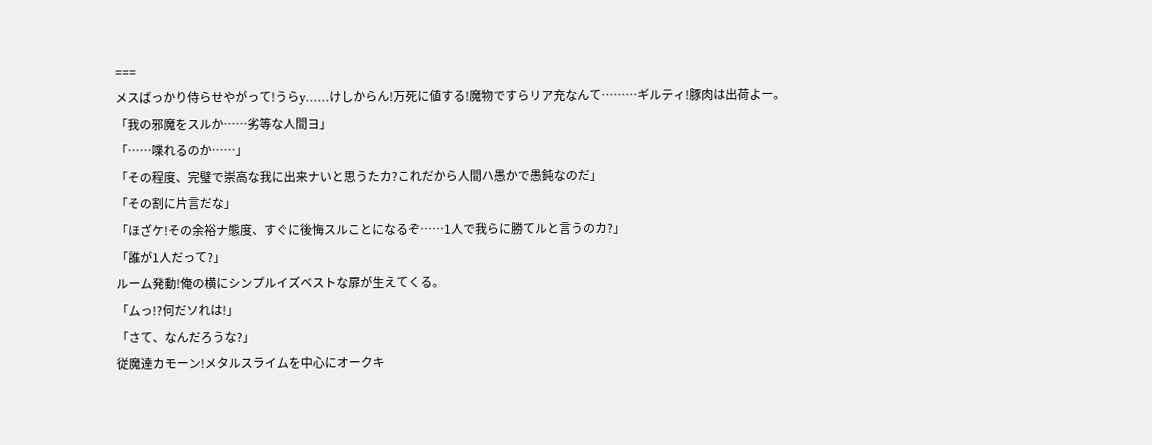===
メスばっかり侍らせやがって!うらy……けしからん!万死に値する!魔物ですらリア充なんて………ギルティ!豚肉は出荷よー。
「我の邪魔をスルか……劣等な人間ヨ」
「……喋れるのか……」
「その程度、完璧で崇高な我に出来ナいと思うたカ?これだから人間ハ愚かで愚鈍なのだ」
「その割に片言だな」
「ほざケ!その余裕ナ態度、すぐに後悔スルことになるぞ……1人で我らに勝てルと言うのカ?」
「誰が1人だって?」
ルーム発動!俺の横にシンプルイズベストな扉が生えてくる。
「ムっ!?何だソれは!」
「さて、なんだろうな?」
従魔達カモーン!メタルスライムを中心にオークキ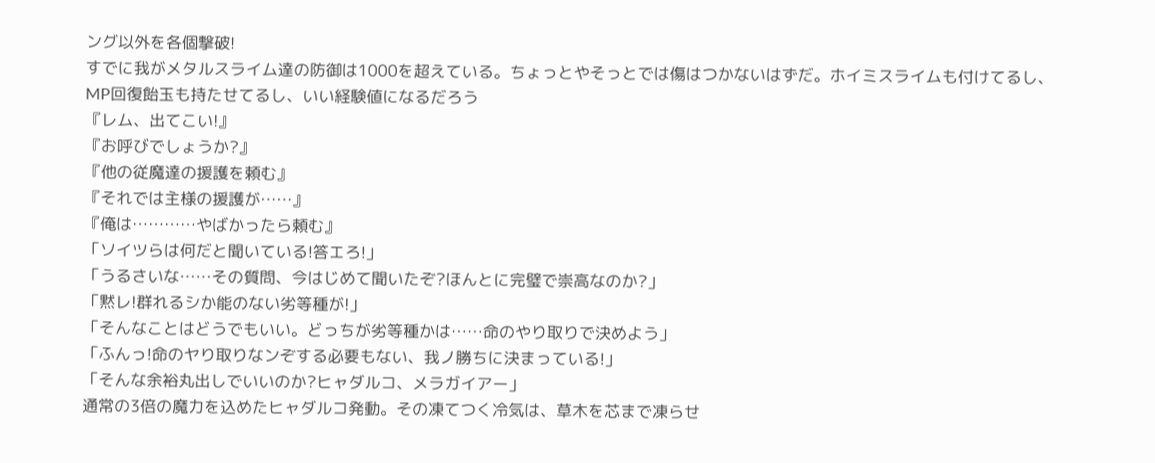ング以外を各個撃破!
すでに我がメタルスライム達の防御は1000を超えている。ちょっとやそっとでは傷はつかないはずだ。ホイミスライムも付けてるし、MP回復飴玉も持たせてるし、いい経験値になるだろう
『レム、出てこい!』
『お呼びでしょうか?』
『他の従魔達の援護を頼む』
『それでは主様の援護が……』
『俺は…………やばかったら頼む』
「ソイツらは何だと聞いている!答エろ!」
「うるさいな……その質問、今はじめて聞いたぞ?ほんとに完璧で崇高なのか?」
「黙レ!群れるシか能のない劣等種が!」
「そんなことはどうでもいい。どっちが劣等種かは……命のやり取りで決めよう」
「ふんっ!命のヤり取りなンぞする必要もない、我ノ勝ちに決まっている!」
「そんな余裕丸出しでいいのか?ヒャダルコ、メラガイアー」
通常の3倍の魔力を込めたヒャダルコ発動。その凍てつく冷気は、草木を芯まで凍らせ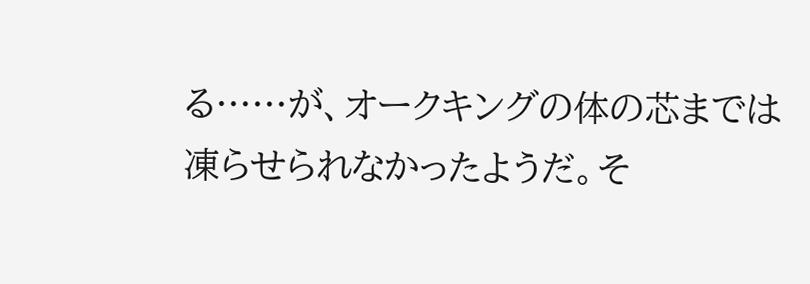る……が、オークキングの体の芯までは凍らせられなかったようだ。そ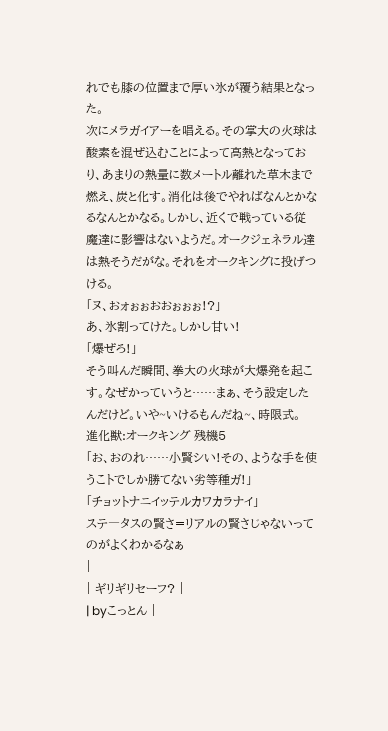れでも膝の位置まで厚い氷が覆う結果となった。
次にメラガイアーを唱える。その掌大の火球は酸素を混ぜ込むことによって高熱となっており、あまりの熱量に数メートル離れた草木まで燃え、炭と化す。消化は後でやればなんとかなるなんとかなる。しかし、近くで戦っている従魔達に影響はないようだ。オークジェネラル達は熱そうだがな。それをオークキングに投げつける。
「ヌ、おォぉぉおおぉぉぉ!?」
あ、氷割ってけた。しかし甘い!
「爆ぜろ!」
そう叫んだ瞬間、拳大の火球が大爆発を起こす。なぜかっていうと……まぁ、そう設定したんだけど。いや~いけるもんだね~、時限式。
進化獣:オークキング 残機5
「お、おのれ……小賢シい!その、ような手を使うこトでしか勝てない劣等種ガ!」
「チョットナニイッテルカワカラナイ」
ステ―タスの賢さ=リアルの賢さじゃないってのがよくわかるなぁ
|
| ギリギリセーフ? |
| byこっとん |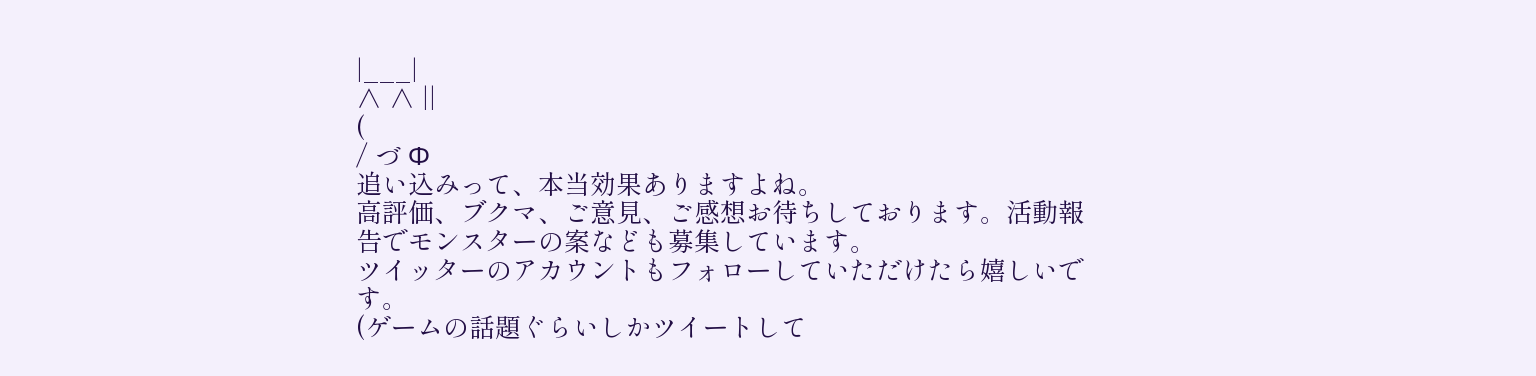|___|
∧ ∧ ||
(
/ づ Φ
追い込みって、本当効果ありますよね。
高評価、ブクマ、ご意見、ご感想お待ちしております。活動報告でモンスターの案なども募集しています。
ツイッターのアカウントもフォローしていただけたら嬉しいです。
(ゲームの話題ぐらいしかツイートして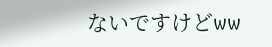ないですけどww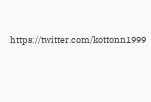https://twitter.com/kottonn1999